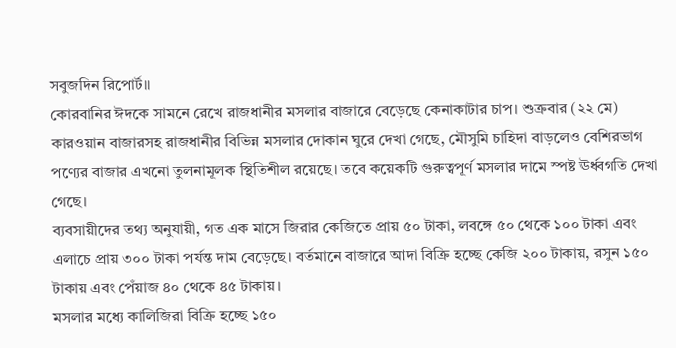সবুজদিন রিপোর্ট।।
কোরবানির ঈদকে সামনে রেখে রাজধানীর মসলার বাজারে বেড়েছে কেনাকাটার চাপ। শুক্রবার (২২ মে) কারওয়ান বাজারসহ রাজধানীর বিভিন্ন মসলার দোকান ঘুরে দেখা গেছে, মৌসুমি চাহিদা বাড়লেও বেশিরভাগ পণ্যের বাজার এখনো তুলনামূলক স্থিতিশীল রয়েছে। তবে কয়েকটি গুরুত্বপূর্ণ মসলার দামে স্পষ্ট ঊর্ধ্বগতি দেখা গেছে।
ব্যবসায়ীদের তথ্য অনুযায়ী, গত এক মাসে জিরার কেজিতে প্রায় ৫০ টাকা, লবঙ্গে ৫০ থেকে ১০০ টাকা এবং এলাচে প্রায় ৩০০ টাকা পর্যন্ত দাম বেড়েছে। বর্তমানে বাজারে আদা বিক্রি হচ্ছে কেজি ২০০ টাকায়, রসুন ১৫০ টাকায় এবং পেঁয়াজ ৪০ থেকে ৪৫ টাকায়।
মসলার মধ্যে কালিজিরা বিক্রি হচ্ছে ১৫০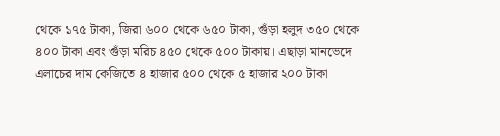থেকে ১৭৫ টাকা, জিরা ৬০০ থেকে ৬৫০ টাকা, গুঁড়া হলুদ ৩৫০ থেকে ৪০০ টাকা এবং গুঁড়া মরিচ ৪৫০ থেকে ৫০০ টাকায়। এছাড়া মানভেদে এলাচের দাম কেজিতে ৪ হাজার ৫০০ থেকে ৫ হাজার ২০০ টাকা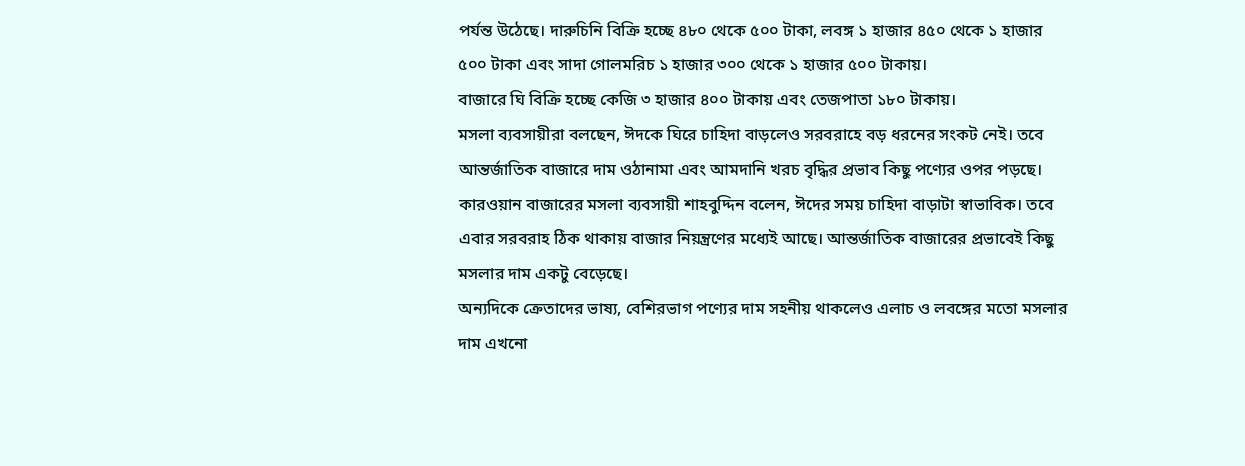পর্যন্ত উঠেছে। দারুচিনি বিক্রি হচ্ছে ৪৮০ থেকে ৫০০ টাকা, লবঙ্গ ১ হাজার ৪৫০ থেকে ১ হাজার ৫০০ টাকা এবং সাদা গোলমরিচ ১ হাজার ৩০০ থেকে ১ হাজার ৫০০ টাকায়।
বাজারে ঘি বিক্রি হচ্ছে কেজি ৩ হাজার ৪০০ টাকায় এবং তেজপাতা ১৮০ টাকায়।
মসলা ব্যবসায়ীরা বলছেন, ঈদকে ঘিরে চাহিদা বাড়লেও সরবরাহে বড় ধরনের সংকট নেই। তবে আন্তর্জাতিক বাজারে দাম ওঠানামা এবং আমদানি খরচ বৃদ্ধির প্রভাব কিছু পণ্যের ওপর পড়ছে।
কারওয়ান বাজারের মসলা ব্যবসায়ী শাহবুদ্দিন বলেন, ঈদের সময় চাহিদা বাড়াটা স্বাভাবিক। তবে এবার সরবরাহ ঠিক থাকায় বাজার নিয়ন্ত্রণের মধ্যেই আছে। আন্তর্জাতিক বাজারের প্রভাবেই কিছু মসলার দাম একটু বেড়েছে।
অন্যদিকে ক্রেতাদের ভাষ্য, বেশিরভাগ পণ্যের দাম সহনীয় থাকলেও এলাচ ও লবঙ্গের মতো মসলার দাম এখনো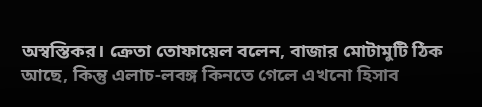অস্বস্তিকর। ক্রেতা তোফায়েল বলেন, বাজার মোটামুটি ঠিক আছে, কিন্তু এলাচ-লবঙ্গ কিনতে গেলে এখনো হিসাব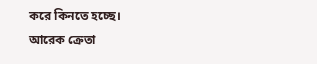করে কিনতে হচ্ছে।
আরেক ক্রেতা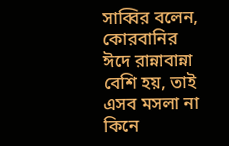সাব্বির বলেন, কোরবানির ঈদে রান্নাবান্না বেশি হয়, তাই এসব মসলা না কিনে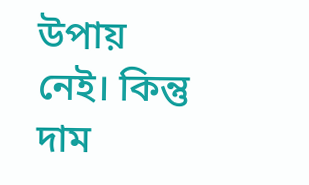উপায় নেই। কিন্তু দাম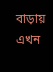বাড়ায় এখন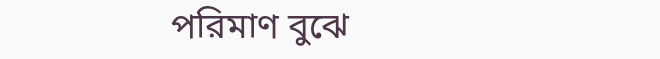পরিমাণ বুঝে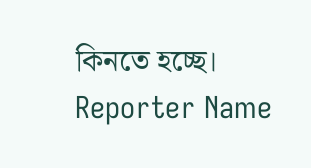কিনতে হচ্ছে।
Reporter Name